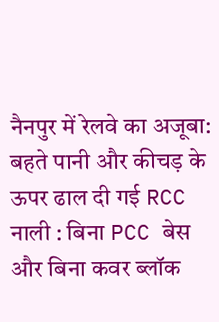नैनपुर में रेलवे का अजूबा: बहते पानी और कीचड़ के ऊपर ढाल दी गई RCC नाली : बिना PCC बेस और बिना कवर ब्लॉक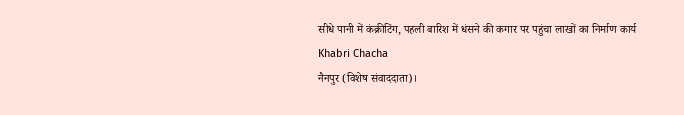सीधे पानी में कंक्रीटिंग, पहली बारिश में धंसने की कगार पर पहुंचा लाखों का निर्माण कार्य
Khabri Chacha
नैनपुर (विशेष संवाददाता)।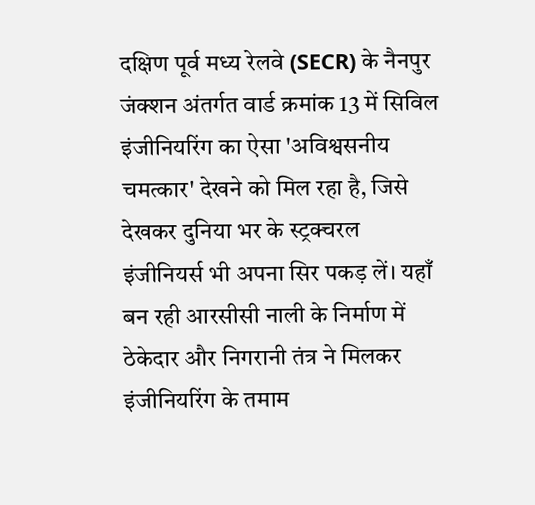दक्षिण पूर्व मध्य रेलवे (SECR) के नैनपुर जंक्शन अंतर्गत वार्ड क्रमांक 13 में सिविल इंजीनियरिंग का ऐसा 'अविश्वसनीय चमत्कार' देखने को मिल रहा है, जिसे देखकर दुनिया भर के स्ट्रक्चरल इंजीनियर्स भी अपना सिर पकड़ लें। यहाँ बन रही आरसीसी नाली के निर्माण में ठेकेदार और निगरानी तंत्र ने मिलकर इंजीनियरिंग के तमाम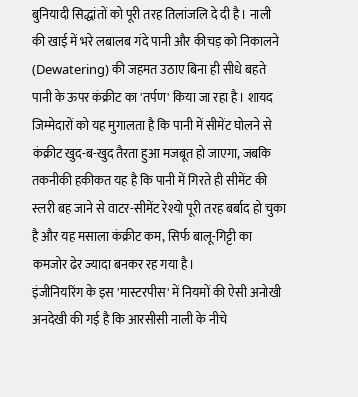बुनियादी सिद्धांतों को पूरी तरह तिलांजलि दे दी है। नाली की खाई में भरे लबालब गंदे पानी और कीचड़ को निकालने (Dewatering) की जहमत उठाए बिना ही सीधे बहते पानी के ऊपर कंक्रीट का 'तर्पण' किया जा रहा है। शायद जिम्मेदारों को यह मुगालता है कि पानी में सीमेंट घोलने से कंक्रीट खुद-ब-खुद तैरता हुआ मजबूत हो जाएगा, जबकि तकनीकी हकीकत यह है कि पानी में गिरते ही सीमेंट की स्लरी बह जाने से वाटर-सीमेंट रेश्यो पूरी तरह बर्बाद हो चुका है और यह मसाला कंक्रीट कम, सिर्फ बालू-गिट्टी का कमजोर ढेर ज्यादा बनकर रह गया है।
इंजीनियरिंग के इस 'मास्टरपीस' में नियमों की ऐसी अनोखी अनदेखी की गई है कि आरसीसी नाली के नीचे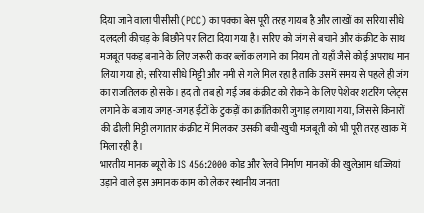दिया जाने वाला पीसीसी (PCC) का पक्का बेस पूरी तरह गायब है और लाखों का सरिया सीधे दलदली कीचड़ के बिछौने पर लिटा दिया गया है। सरिए को जंग से बचाने और कंक्रीट के साथ मजबूत पकड़ बनाने के लिए जरूरी कवर ब्लॉक लगाने का नियम तो यहाँ जैसे कोई अपराध मान लिया गया हो; सरिया सीधे मिट्टी और नमी से गले मिल रहा है ताकि उसमें समय से पहले ही जंग का राजतिलक हो सके। हद तो तब हो गई जब कंक्रीट को रोकने के लिए पेशेवर शटरिंग प्लेट्स लगाने के बजाय जगह-जगह ईंटों के टुकड़ों का क्रांतिकारी जुगाड़ लगाया गया, जिससे किनारों की ढीली मिट्टी लगातार कंक्रीट में मिलकर उसकी बची-खुची मजबूती को भी पूरी तरह खाक में मिला रही है।
भारतीय मानक ब्यूरो के IS 456:2000 कोड और रेलवे निर्माण मानकों की खुलेआम धज्जियां उड़ाने वाले इस अमानक काम को लेकर स्थानीय जनता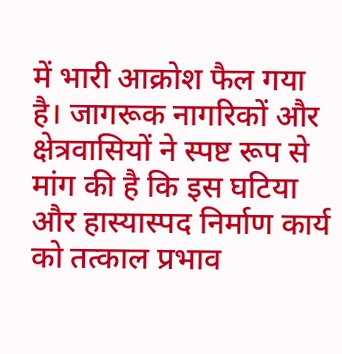में भारी आक्रोश फैल गया है। जागरूक नागरिकों और क्षेत्रवासियों ने स्पष्ट रूप से मांग की है कि इस घटिया और हास्यास्पद निर्माण कार्य को तत्काल प्रभाव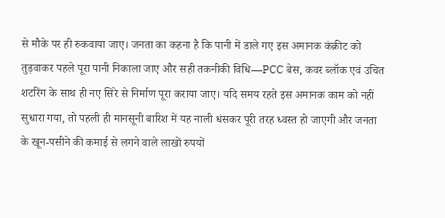से मौके पर ही रुकवाया जाए। जनता का कहना है कि पानी में डाले गए इस अमानक कंक्रीट को तुड़वाकर पहले पूरा पानी निकाला जाए और सही तकनीकी विधि—PCC बेस, कवर ब्लॉक एवं उचित शटरिंग के साथ ही नए सिरे से निर्माण पूरा कराया जाए। यदि समय रहते इस अमानक काम को नहीं सुधारा गया, तो पहली ही मानसूनी बारिश में यह नाली धंसकर पूरी तरह ध्वस्त हो जाएगी और जनता के खून-पसीने की कमाई से लगने वाले लाखों रुपयों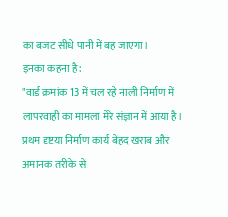का बजट सीधे पानी में बह जाएगा।
इनका कहना है:
"वार्ड क्रमांक 13 में चल रहे नाली निर्माण में लापरवाही का मामला मेरे संज्ञान में आया है। प्रथम दृष्टया निर्माण कार्य बेहद खराब और अमानक तरीके से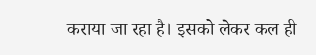कराया जा रहा है। इसको लेकर कल ही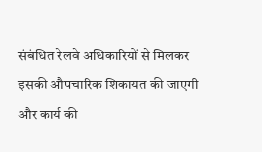संबंधित रेलवे अधिकारियों से मिलकर इसकी औपचारिक शिकायत की जाएगी और कार्य की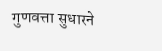गुणवत्ता सुधारने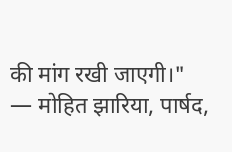की मांग रखी जाएगी।"
— मोहित झारिया, पार्षद,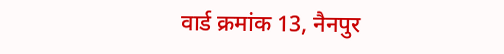वार्ड क्रमांक 13, नैनपुर